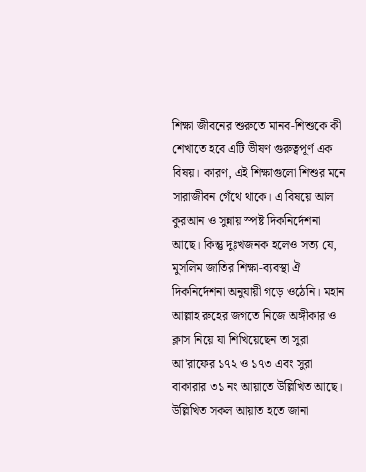শিক্ষা জীবনের শুরুতে মানব-শিশুকে কী শেখাতে হবে এটি ভীষণ গুরুত্বপূর্ণ এক বিষয়। কারণ, এই শিক্ষাগুলো শিশুর মনে সারাজীবন গেঁথে থাকে। এ বিষয়ে আল কুরআন ও সুন্নায় স্পষ্ট দিকনির্দেশনা আছে। কিন্তু দুঃখজনক হলেও সত্য যে, মুসলিম জাতির শিক্ষা-ব্যবস্থা ঐ দিকনির্দেশনা অনুযায়ী গড়ে ওঠেনি। মহান আল্লাহ রুহের জগতে নিজে অঙ্গীকার ও ক্লাস নিয়ে যা শিখিয়েছেন তা সুরা আ'রাফের ১৭২ ও ১৭৩ এবং সুরা বাকারার ৩১ নং আয়াতে উল্লিখিত আছে। উল্লিখিত সকল আয়াত হতে জানা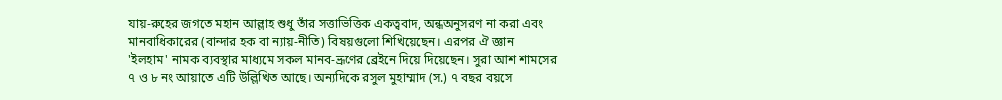যায়-রুহের জগতে মহান আল্লাহ শুধু তাঁর সত্তাভিত্তিক একত্ববাদ, অন্ধঅনুসরণ না করা এবং মানবাধিকারের (বান্দার হক বা ন্যায়-নীতি) বিষয়গুলো শিখিয়েছেন। এরপর ঐ জ্ঞান 'ইলহাম' নামক ব্যবস্থার মাধ্যমে সকল মানব-ভ্রূণের ব্রেইনে দিয়ে দিয়েছেন। সুরা আশ শামসের ৭ ও ৮ নং আয়াতে এটি উল্লিখিত আছে। অন্যদিকে রসুল মুহাম্মাদ (স.) ৭ বছর বয়সে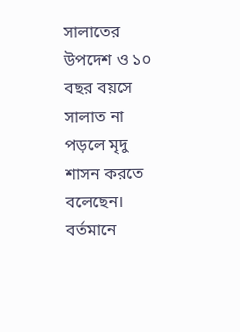সালাতের উপদেশ ও ১০ বছর বয়সে সালাত না পড়লে মৃদু শাসন করতে বলেছেন। বর্তমানে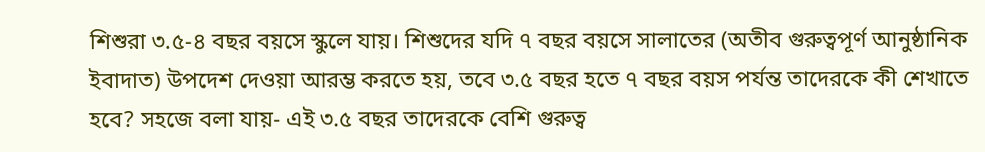শিশুরা ৩.৫-৪ বছর বয়সে স্কুলে যায়। শিশুদের যদি ৭ বছর বয়সে সালাতের (অতীব গুরুত্বপূর্ণ আনুষ্ঠানিক ইবাদাত) উপদেশ দেওয়া আরম্ভ করতে হয়, তবে ৩.৫ বছর হতে ৭ বছর বয়স পর্যন্ত তাদেরকে কী শেখাতে হবে? সহজে বলা যায়- এই ৩.৫ বছর তাদেরকে বেশি গুরুত্ব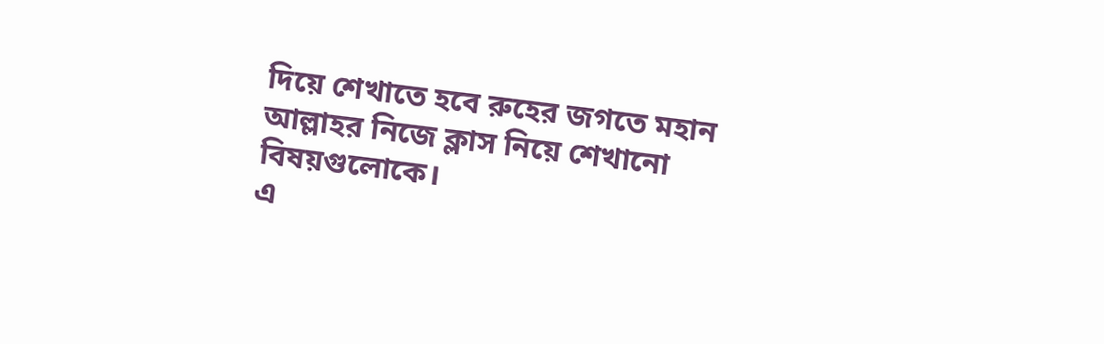দিয়ে শেখাতে হবে রুহের জগতে মহান আল্লাহর নিজে ক্লাস নিয়ে শেখানো বিষয়গুলোকে।
এ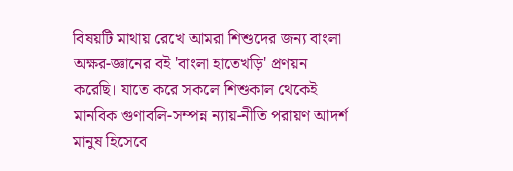বিষয়টি মাথায় রেখে আমরা শিশুদের জন্য বাংলা অক্ষর-জ্ঞানের বই 'বাংলা হাতেখড়ি' প্রণয়ন করেছি। যাতে করে সকলে শিশুকাল থেকেই মানবিক গুণাবলি-সম্পন্ন ন্যায়-নীতি পরায়ণ আদর্শ মানুষ হিসেবে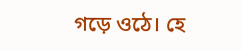গড়ে ওঠে। হে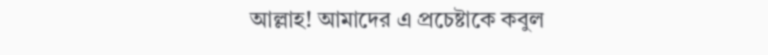আল্লাহ! আমাদের এ প্রচেষ্টাকে কবুল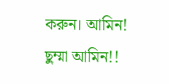করুন। আমিন! ছুম্মা আমিন!!